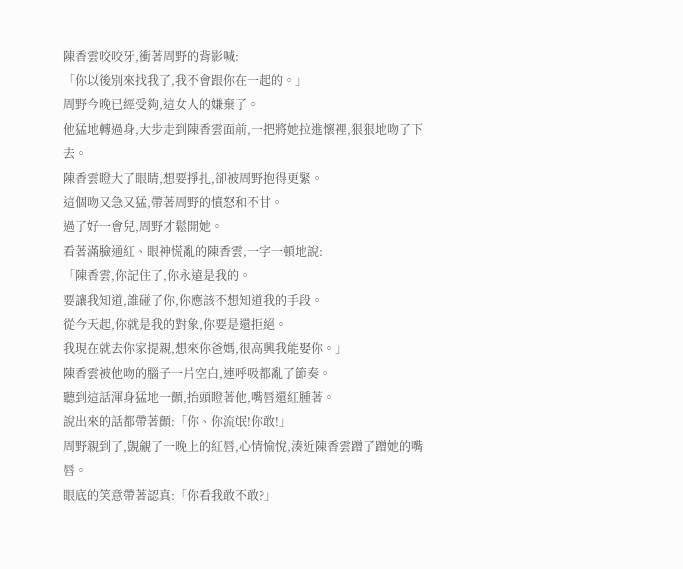陳香雲咬咬牙,衝著周野的背影喊:
「你以後別來找我了,我不會跟你在一起的。」
周野今晚已經受夠,這女人的嫌棄了。
他猛地轉過身,大步走到陳香雲面前,一把將她拉進懷裡,狠狠地吻了下去。
陳香雲瞪大了眼睛,想要掙扎,卻被周野抱得更緊。
這個吻又急又猛,帶著周野的憤怒和不甘。
過了好一會兒,周野才鬆開她。
看著滿臉通紅、眼神慌亂的陳香雲,一字一頓地說:
「陳香雲,你記住了,你永遠是我的。
要讓我知道,誰碰了你,你應該不想知道我的手段。
從今天起,你就是我的對象,你要是還拒絕。
我現在就去你家提親,想來你爸媽,很高興我能娶你。」
陳香雲被他吻的腦子一片空白,連呼吸都亂了節奏。
聽到這話渾身猛地一顫,抬頭瞪著他,嘴唇還紅腫著。
說出來的話都帶著顫:「你、你流氓!你敢!」
周野親到了,覬覦了一晚上的紅唇,心情愉悅,湊近陳香雲蹭了蹭她的嘴唇。
眼底的笑意帶著認真:「你看我敢不敢?」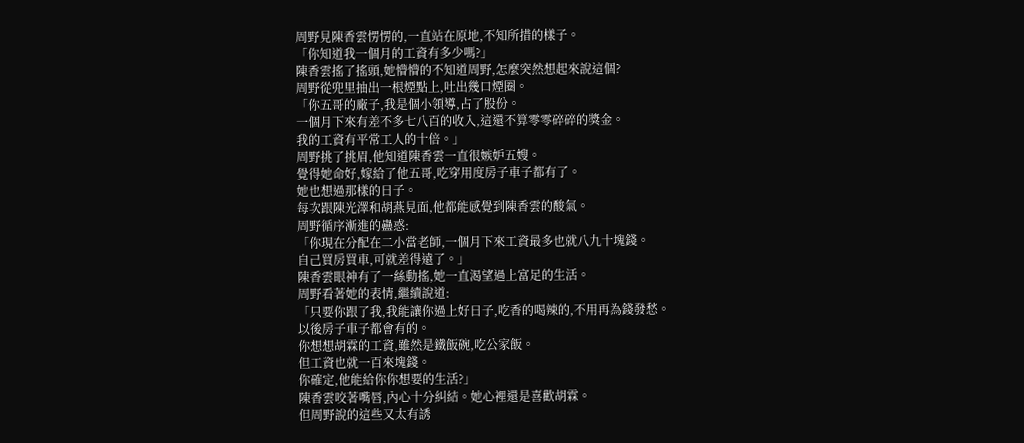周野見陳香雲愣愣的,一直站在原地,不知所措的樣子。
「你知道我一個月的工資有多少嗎?」
陳香雲搖了搖頭,她懵懵的不知道周野,怎麼突然想起來說這個?
周野從兜里抽出一根煙點上,吐出幾口煙圈。
「你五哥的廠子,我是個小領導,占了股份。
一個月下來有差不多七八百的收入,這還不算零零碎碎的獎金。
我的工資有平常工人的十倍。」
周野挑了挑眉,他知道陳香雲一直很嫉妒五嫂。
覺得她命好,嫁給了他五哥,吃穿用度房子車子都有了。
她也想過那樣的日子。
每次跟陳光澤和胡燕見面,他都能感覺到陳香雲的酸氣。
周野循序漸進的蠱惑:
「你現在分配在二小當老師,一個月下來工資最多也就八九十塊錢。
自己買房買車,可就差得遠了。」
陳香雲眼神有了一絲動搖,她一直渴望過上富足的生活。
周野看著她的表情,繼續說道:
「只要你跟了我,我能讓你過上好日子,吃香的喝辣的,不用再為錢發愁。
以後房子車子都會有的。
你想想胡霖的工資,雖然是鐵飯碗,吃公家飯。
但工資也就一百來塊錢。
你確定,他能給你你想要的生活?」
陳香雲咬著嘴唇,內心十分糾結。她心裡還是喜歡胡霖。
但周野說的這些又太有誘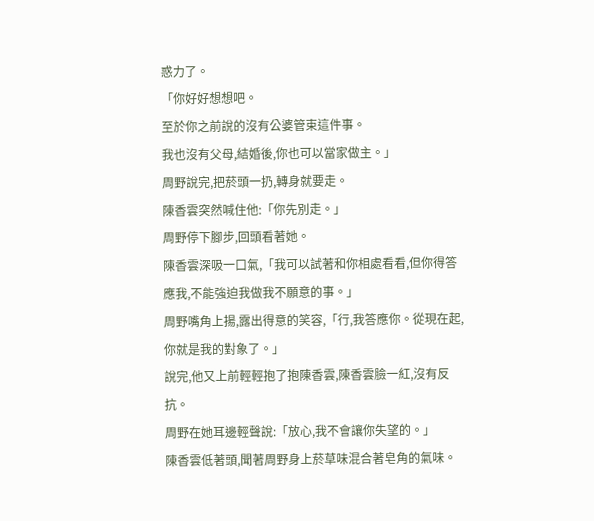惑力了。
「你好好想想吧。
至於你之前說的沒有公婆管束這件事。
我也沒有父母,結婚後,你也可以當家做主。」
周野說完,把菸頭一扔,轉身就要走。
陳香雲突然喊住他:「你先別走。」
周野停下腳步,回頭看著她。
陳香雲深吸一口氣,「我可以試著和你相處看看,但你得答應我,不能強迫我做我不願意的事。」
周野嘴角上揚,露出得意的笑容,「行,我答應你。從現在起,你就是我的對象了。」
說完,他又上前輕輕抱了抱陳香雲,陳香雲臉一紅,沒有反抗。
周野在她耳邊輕聲說:「放心,我不會讓你失望的。」
陳香雲低著頭,聞著周野身上菸草味混合著皂角的氣味。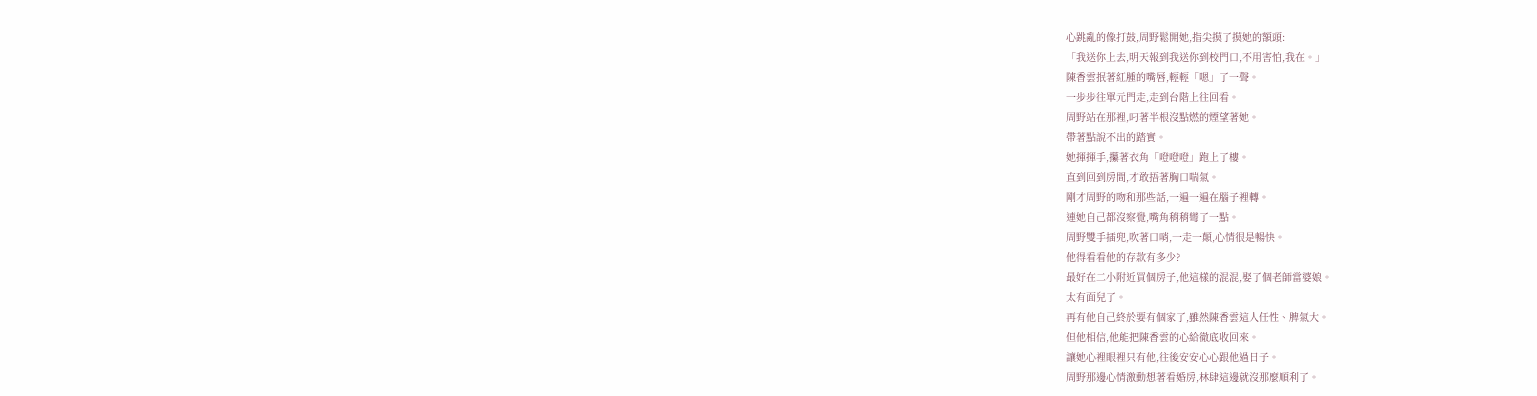心跳亂的像打鼓,周野鬆開她,指尖摸了摸她的額頭:
「我送你上去,明天報到我送你到校門口,不用害怕,我在。」
陳香雲抿著紅腫的嘴唇,輕輕「嗯」了一聲。
一步步往單元門走,走到台階上往回看。
周野站在那裡,叼著半根沒點燃的煙望著她。
帶著點說不出的踏實。
她揮揮手,攥著衣角「噔噔噔」跑上了樓。
直到回到房間,才敢捂著胸口喘氣。
剛才周野的吻和那些話,一遍一遍在腦子裡轉。
連她自己都沒察覺,嘴角稍稍彎了一點。
周野雙手插兜,吹著口哨,一走一顛,心情很是暢快。
他得看看他的存款有多少?
最好在二小附近買個房子,他這樣的混混,娶了個老師當婆娘。
太有面兒了。
再有他自己終於要有個家了,雖然陳香雲這人任性、脾氣大。
但他相信,他能把陳香雲的心給徹底收回來。
讓她心裡眼裡只有他,往後安安心心跟他過日子。
周野那邊心情激動想著看婚房,林肆這邊就沒那麼順利了。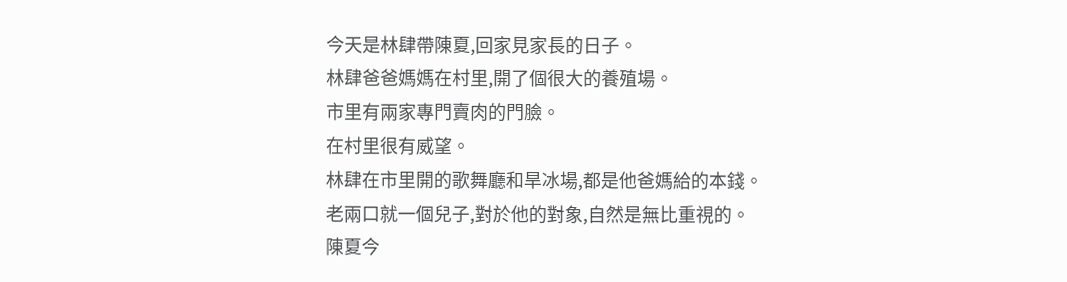今天是林肆帶陳夏,回家見家長的日子。
林肆爸爸媽媽在村里,開了個很大的養殖場。
市里有兩家專門賣肉的門臉。
在村里很有威望。
林肆在市里開的歌舞廳和旱冰場,都是他爸媽給的本錢。
老兩口就一個兒子,對於他的對象,自然是無比重視的。
陳夏今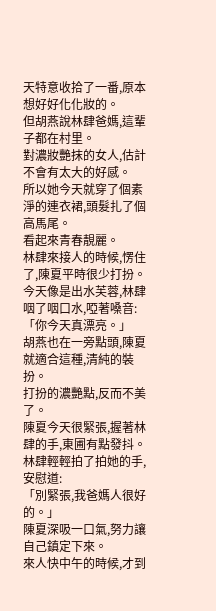天特意收拾了一番,原本想好好化化妝的。
但胡燕說林肆爸媽,這輩子都在村里。
對濃妝艷抹的女人,估計不會有太大的好感。
所以她今天就穿了個素淨的連衣裙,頭髮扎了個高馬尾。
看起來青春靚麗。
林肆來接人的時候,愣住了,陳夏平時很少打扮。
今天像是出水芙蓉,林肆咽了咽口水,啞著嗓音:
「你今天真漂亮。」
胡燕也在一旁點頭,陳夏就適合這種,清純的裝扮。
打扮的濃艷點,反而不美了。
陳夏今天很緊張,握著林肆的手,東圃有點發抖。
林肆輕輕拍了拍她的手,安慰道:
「別緊張,我爸媽人很好的。」
陳夏深吸一口氣,努力讓自己鎮定下來。
來人快中午的時候,才到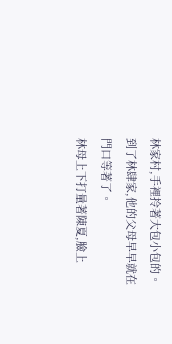林家村,手裡拎著大包小包的。
到了林肆家,他的父母早早就在門口等著了。
林母上下打量著陳夏,臉上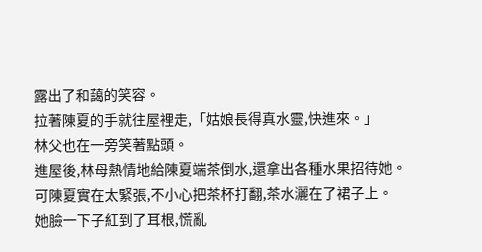露出了和藹的笑容。
拉著陳夏的手就往屋裡走,「姑娘長得真水靈,快進來。」
林父也在一旁笑著點頭。
進屋後,林母熱情地給陳夏端茶倒水,還拿出各種水果招待她。
可陳夏實在太緊張,不小心把茶杯打翻,茶水灑在了裙子上。
她臉一下子紅到了耳根,慌亂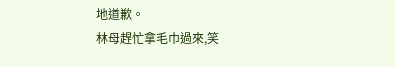地道歉。
林母趕忙拿毛巾過來,笑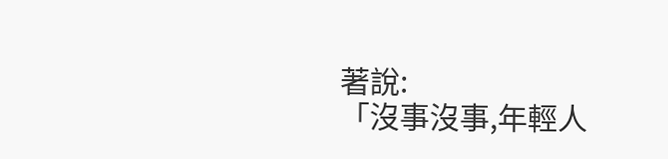著說:
「沒事沒事,年輕人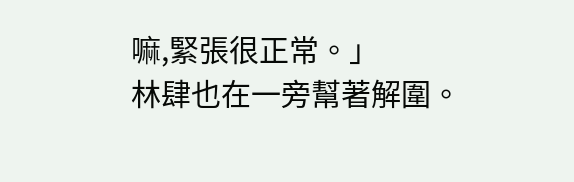嘛,緊張很正常。」
林肆也在一旁幫著解圍。